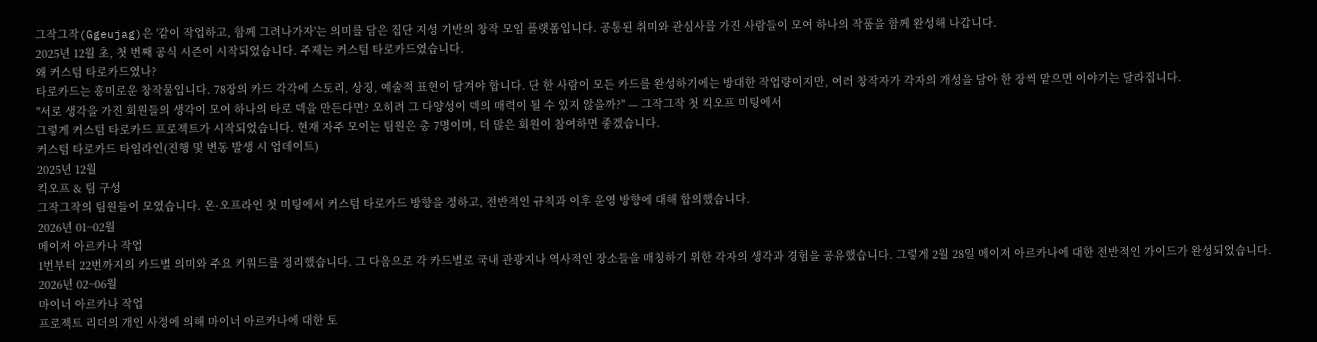그작그작(Ggeujag)은 '같이 작업하고, 함께 그려나가자'는 의미를 담은 집단 지성 기반의 창작 모임 플랫폼입니다. 공통된 취미와 관심사를 가진 사람들이 모여 하나의 작품을 함께 완성해 나갑니다.
2025년 12월 초, 첫 번째 공식 시즌이 시작되었습니다. 주제는 커스텀 타로카드였습니다.
왜 커스텀 타로카드였나?
타로카드는 흥미로운 창작물입니다. 78장의 카드 각각에 스토리, 상징, 예술적 표현이 담겨야 합니다. 단 한 사람이 모든 카드를 완성하기에는 방대한 작업량이지만, 여러 창작자가 각자의 개성을 담아 한 장씩 맡으면 이야기는 달라집니다.
"서로 생각을 가진 회원들의 생각이 모여 하나의 타로 덱을 만든다면? 오히려 그 다양성이 덱의 매력이 될 수 있지 않을까?" — 그작그작 첫 킥오프 미팅에서
그렇게 커스텀 타로카드 프로젝트가 시작되었습니다. 현재 자주 모이는 팀원은 총 7명이며, 더 많은 회원이 참여하면 좋겠습니다.
커스텀 타로카드 타임라인(진행 및 변동 발생 시 업데이트)
2025년 12월
킥오프 & 팀 구성
그작그작의 팀원들이 모였습니다. 온·오프라인 첫 미팅에서 커스텀 타로카드 방향을 정하고, 전반적인 규칙과 이후 운영 방향에 대해 합의했습니다.
2026년 01~02월
메이저 아르카나 작업
1번부터 22번까지의 카드별 의미와 주요 키워드를 정리했습니다. 그 다음으로 각 카드별로 국내 관광지나 역사적인 장소들을 매칭하기 위한 각자의 생각과 경험을 공유했습니다. 그렇게 2월 28일 메이저 아르카나에 대한 전반적인 가이드가 완성되었습니다.
2026년 02~06월
마이너 아르카나 작업
프로젝트 리더의 개인 사정에 의해 마이너 아르카나에 대한 토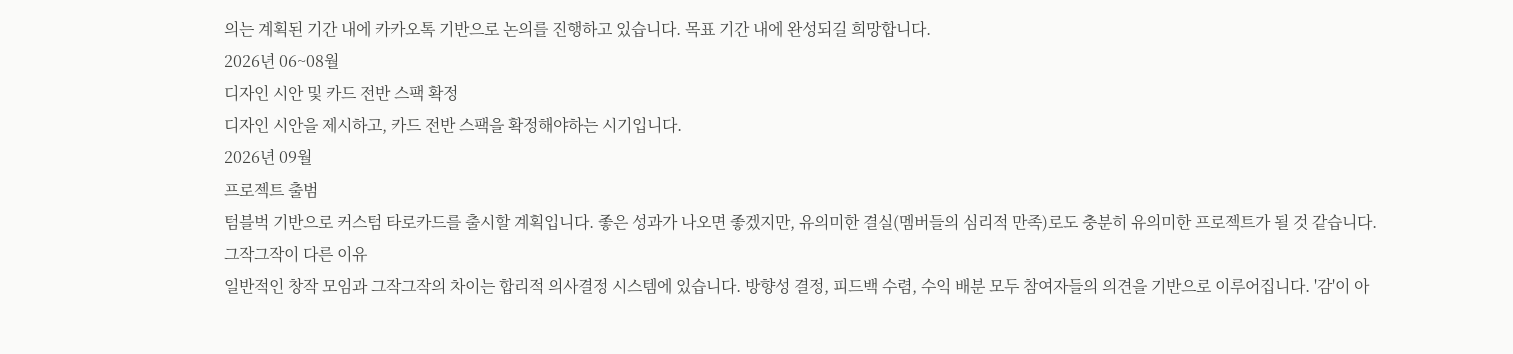의는 계획된 기간 내에 카카오톡 기반으로 논의를 진행하고 있습니다. 목표 기간 내에 완성되길 희망합니다.
2026년 06~08월
디자인 시안 및 카드 전반 스팩 확정
디자인 시안을 제시하고, 카드 전반 스팩을 확정해야하는 시기입니다.
2026년 09월
프로젝트 출범
텀블벅 기반으로 커스텀 타로카드를 출시할 계획입니다. 좋은 성과가 나오면 좋겠지만, 유의미한 결실(멤버들의 심리적 만족)로도 충분히 유의미한 프로젝트가 될 것 같습니다.
그작그작이 다른 이유
일반적인 창작 모임과 그작그작의 차이는 합리적 의사결정 시스템에 있습니다. 방향성 결정, 피드백 수렴, 수익 배분 모두 참여자들의 의견을 기반으로 이루어집니다. '감'이 아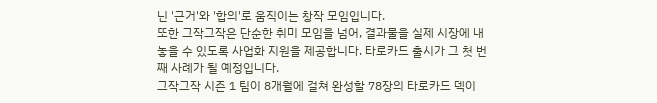닌 '근거'와 '합의'로 움직이는 창작 모임입니다.
또한 그작그작은 단순한 취미 모임을 넘어, 결과물을 실제 시장에 내놓을 수 있도록 사업화 지원을 제공합니다. 타로카드 출시가 그 첫 번째 사례가 될 예정입니다.
그작그작 시즌 1 팀이 8개월에 걸쳐 완성할 78장의 타로카드 덱이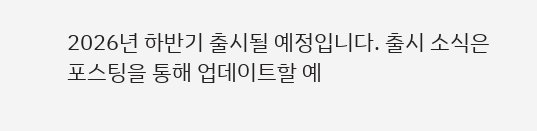2026년 하반기 출시될 예정입니다. 출시 소식은 포스팅을 통해 업데이트할 예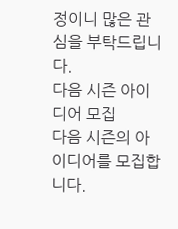정이니 많은 관심을 부탁드립니다.
다음 시즌 아이디어 모집
다음 시즌의 아이디어를 모집합니다.